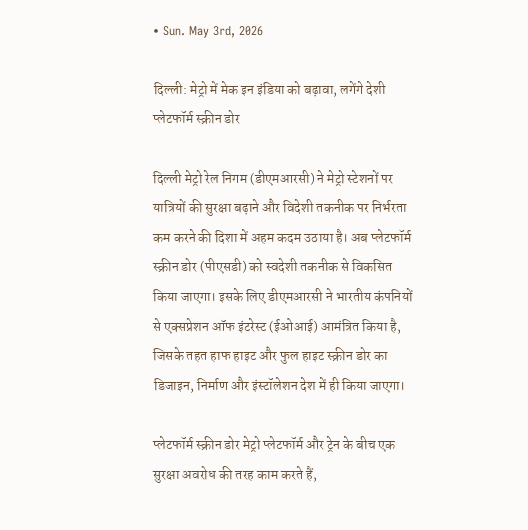• Sun. May 3rd, 2026

दिल्ली: मेट्रो में मेक इन इंडिया को बढ़ावा, लगेंगे देशी प्लेटफॉर्म स्क्रीन डोर

दिल्ली मेट्रो रेल निगम (डीएमआरसी) ने मेट्रो स्टेशनों पर यात्रियों की सुरक्षा बढ़ाने और विदेशी तकनीक पर निर्भरता कम करने की दिशा में अहम कदम उठाया है। अब प्लेटफॉर्म स्क्रीन डोर (पीएसडी) को स्वदेशी तकनीक से विकसित किया जाएगा। इसके लिए डीएमआरसी ने भारतीय कंपनियों से एक्सप्रेशन ऑफ इंटरेस्ट (ईओआई) आमंत्रित किया है, जिसके तहत हाफ हाइट और फुल हाइट स्क्रीन डोर का डिजाइन, निर्माण और इंस्टॉलेशन देश में ही किया जाएगा।

प्लेटफॉर्म स्क्रीन डोर मेट्रो प्लेटफॉर्म और ट्रेन के बीच एक सुरक्षा अवरोध की तरह काम करते हैं,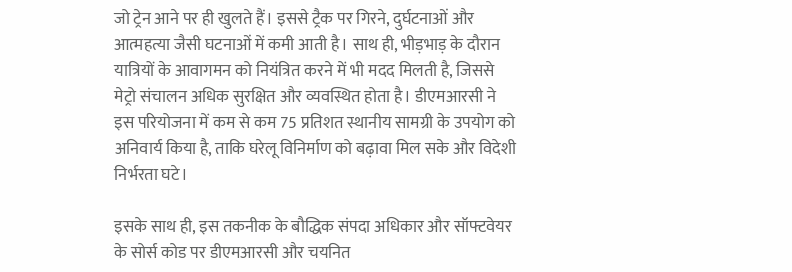जो ट्रेन आने पर ही खुलते हैं। इससे ट्रैक पर गिरने, दुर्घटनाओं और आत्महत्या जैसी घटनाओं में कमी आती है। साथ ही, भीड़भाड़ के दौरान यात्रियों के आवागमन को नियंत्रित करने में भी मदद मिलती है, जिससे मेट्रो संचालन अधिक सुरक्षित और व्यवस्थित होता है। डीएमआरसी ने इस परियोजना में कम से कम 75 प्रतिशत स्थानीय सामग्री के उपयोग को अनिवार्य किया है, ताकि घरेलू विनिर्माण को बढ़ावा मिल सके और विदेशी निर्भरता घटे।

इसके साथ ही, इस तकनीक के बौद्धिक संपदा अधिकार और सॉफ्टवेयर के सोर्स कोड पर डीएमआरसी और चयनित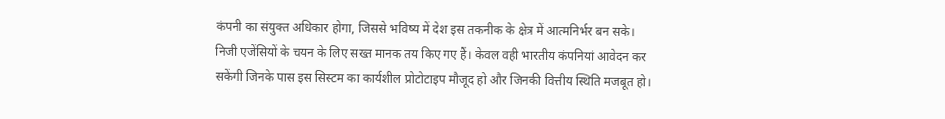कंपनी का संयुक्त अधिकार होगा, जिससे भविष्य में देश इस तकनीक के क्षेत्र में आत्मनिर्भर बन सके। निजी एजेंसियों के चयन के लिए सख्त मानक तय किए गए हैं। केवल वही भारतीय कंपनियां आवेदन कर सकेंगी जिनके पास इस सिस्टम का कार्यशील प्रोटोटाइप मौजूद हो और जिनकी वित्तीय स्थिति मजबूत हो।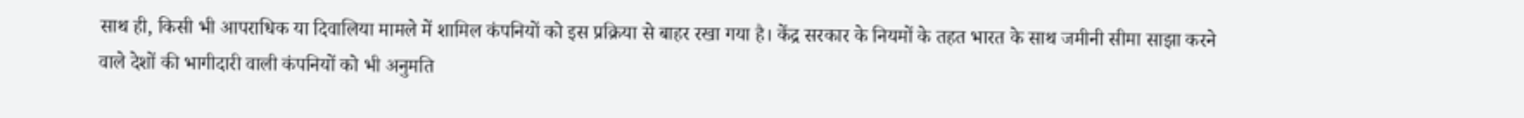साथ ही, किसी भी आपराधिक या दिवालिया मामले में शामिल कंपनियों को इस प्रक्रिया से बाहर रखा गया है। केंद्र सरकार के नियमों के तहत भारत के साथ जमीनी सीमा साझा करने वाले देशों की भागीदारी वाली कंपनियों को भी अनुमति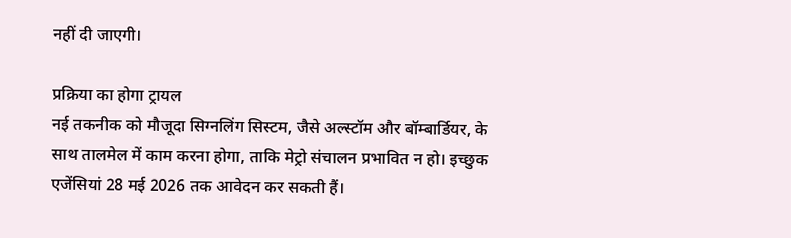नहीं दी जाएगी।

प्रक्रिया का होगा ट्रायल
नई तकनीक को मौजूदा सिग्नलिंग सिस्टम, जैसे अल्स्टॉम और बॉम्बार्डियर, के साथ तालमेल में काम करना होगा, ताकि मेट्रो संचालन प्रभावित न हो। इच्छुक एजेंसियां 28 मई 2026 तक आवेदन कर सकती हैं।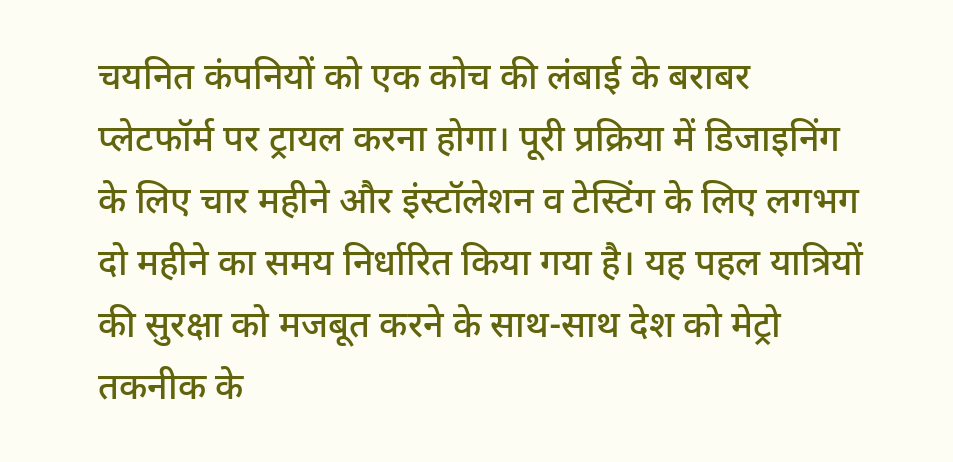चयनित कंपनियों को एक कोच की लंबाई के बराबर प्लेटफॉर्म पर ट्रायल करना होगा। पूरी प्रक्रिया में डिजाइनिंग के लिए चार महीने और इंस्टॉलेशन व टेस्टिंग के लिए लगभग दो महीने का समय निर्धारित किया गया है। यह पहल यात्रियों की सुरक्षा को मजबूत करने के साथ-साथ देश को मेट्रो तकनीक के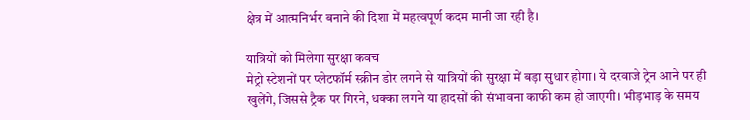क्षेत्र में आत्मनिर्भर बनाने की दिशा में महत्वपूर्ण कदम मानी जा रही है।

यात्रियों को मिलेगा सुरक्षा कवच
मेट्रो स्टेशनों पर प्लेटफॉर्म स्क्रीन डोर लगने से यात्रियों की सुरक्षा में बड़ा सुधार होगा। ये दरवाजे ट्रेन आने पर ही खुलेंगे, जिससे ट्रैक पर गिरने, धक्का लगने या हादसों की संभावना काफी कम हो जाएगी। भीड़भाड़ के समय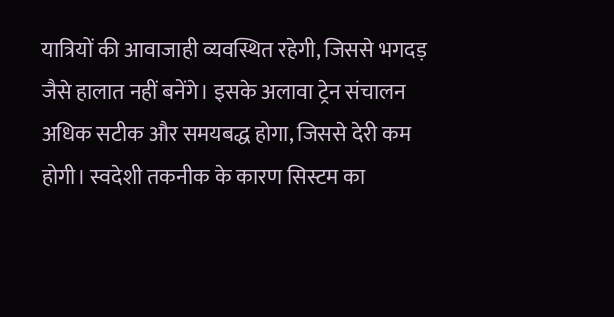यात्रियों की आवाजाही व्यवस्थित रहेगी, जिससे भगदड़ जैसे हालात नहीं बनेंगे। इसके अलावा ट्रेन संचालन अधिक सटीक और समयबद्ध होगा, जिससे देरी कम होगी। स्वदेशी तकनीक के कारण सिस्टम का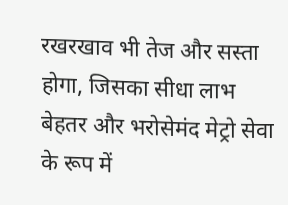रखरखाव भी तेज और सस्ता होगा, जिसका सीधा लाभ बेहतर और भरोसेमंद मेट्रो सेवा के रूप में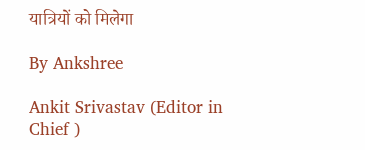यात्रियों को मिलेगा

By Ankshree

Ankit Srivastav (Editor in Chief )